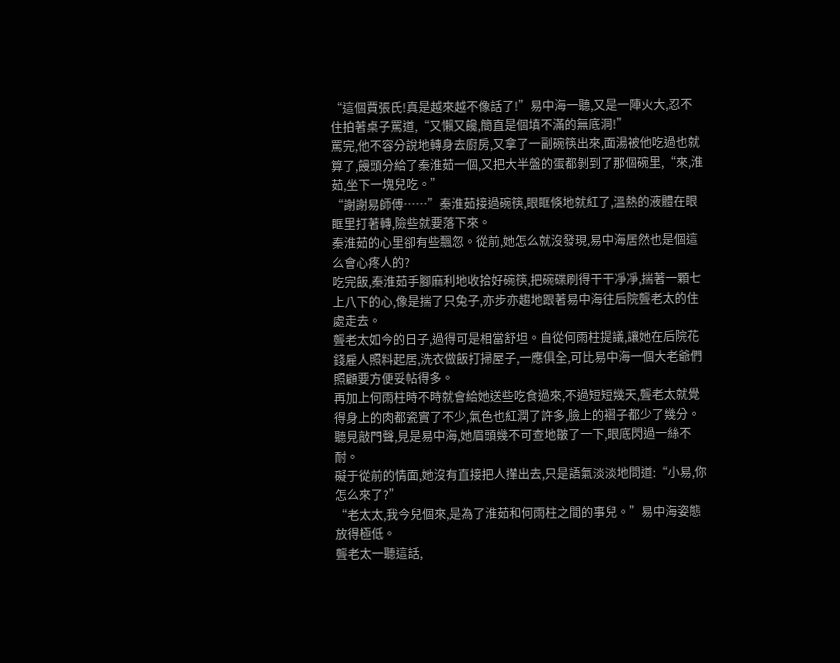“這個賈張氏!真是越來越不像話了!”易中海一聽,又是一陣火大,忍不住拍著桌子罵道,“又懶又饞,簡直是個填不滿的無底洞!”
罵完,他不容分說地轉身去廚房,又拿了一副碗筷出來,面湯被他吃過也就算了,饅頭分給了秦淮茹一個,又把大半盤的蛋都剝到了那個碗里,“來,淮茹,坐下一塊兒吃。”
“謝謝易師傅……”秦淮茹接過碗筷,眼眶倏地就紅了,溫熱的液體在眼眶里打著轉,險些就要落下來。
秦淮茹的心里卻有些飄忽。從前,她怎么就沒發現,易中海居然也是個這么會心疼人的?
吃完飯,秦淮茹手腳麻利地收拾好碗筷,把碗碟刷得干干凈凈,揣著一顆七上八下的心,像是揣了只兔子,亦步亦趨地跟著易中海往后院聾老太的住處走去。
聾老太如今的日子,過得可是相當舒坦。自從何雨柱提議,讓她在后院花錢雇人照料起居,洗衣做飯打掃屋子,一應俱全,可比易中海一個大老爺們照顧要方便妥帖得多。
再加上何雨柱時不時就會給她送些吃食過來,不過短短幾天,聾老太就覺得身上的肉都瓷實了不少,氣色也紅潤了許多,臉上的褶子都少了幾分。
聽見敲門聲,見是易中海,她眉頭幾不可查地皺了一下,眼底閃過一絲不耐。
礙于從前的情面,她沒有直接把人攆出去,只是語氣淡淡地問道:“小易,你怎么來了?”
“老太太,我今兒個來,是為了淮茹和何雨柱之間的事兒。”易中海姿態放得極低。
聾老太一聽這話,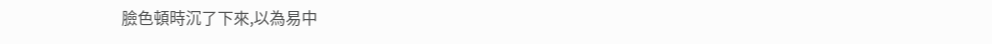臉色頓時沉了下來,以為易中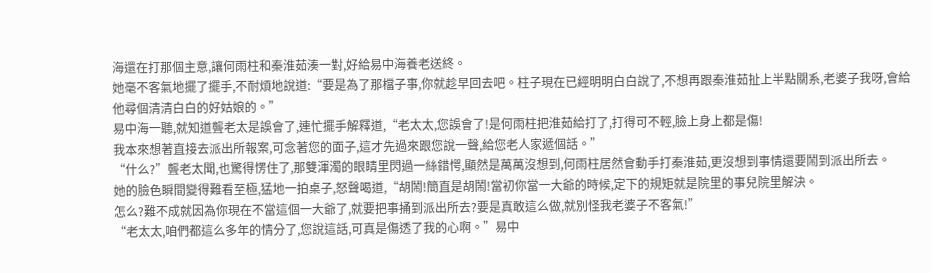海還在打那個主意,讓何雨柱和秦淮茹湊一對,好給易中海養老送終。
她毫不客氣地擺了擺手,不耐煩地說道:“要是為了那檔子事,你就趁早回去吧。柱子現在已經明明白白說了,不想再跟秦淮茹扯上半點關系,老婆子我呀,會給他尋個清清白白的好姑娘的。”
易中海一聽,就知道聾老太是誤會了,連忙擺手解釋道,“老太太,您誤會了!是何雨柱把淮茹給打了,打得可不輕,臉上身上都是傷!
我本來想著直接去派出所報案,可念著您的面子,這才先過來跟您說一聲,給您老人家遞個話。”
“什么?”聾老太聞,也驚得愣住了,那雙渾濁的眼睛里閃過一絲錯愕,顯然是萬萬沒想到,何雨柱居然會動手打秦淮茹,更沒想到事情還要鬧到派出所去。
她的臉色瞬間變得難看至極,猛地一拍桌子,怒聲喝道,“胡鬧!簡直是胡鬧!當初你當一大爺的時候,定下的規矩就是院里的事兒院里解決。
怎么?難不成就因為你現在不當這個一大爺了,就要把事捅到派出所去?要是真敢這么做,就別怪我老婆子不客氣!”
“老太太,咱們都這么多年的情分了,您說這話,可真是傷透了我的心啊。”易中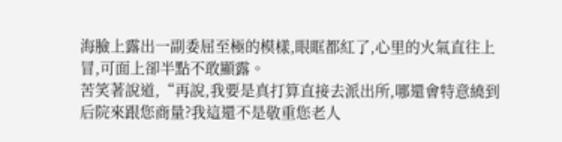海臉上露出一副委屈至極的模樣,眼眶都紅了,心里的火氣直往上冒,可面上卻半點不敢顯露。
苦笑著說道,“再說,我要是真打算直接去派出所,哪還會特意繞到后院來跟您商量?我這還不是敬重您老人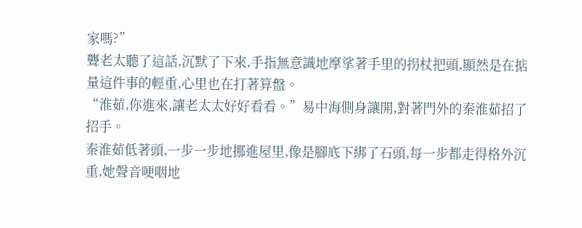家嗎?”
聾老太聽了這話,沉默了下來,手指無意識地摩挲著手里的拐杖把頭,顯然是在掂量這件事的輕重,心里也在打著算盤。
“淮茹,你進來,讓老太太好好看看。”易中海側身讓開,對著門外的秦淮茹招了招手。
秦淮茹低著頭,一步一步地挪進屋里,像是腳底下綁了石頭,每一步都走得格外沉重,她聲音哽咽地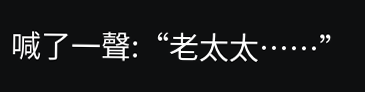喊了一聲:“老太太……”